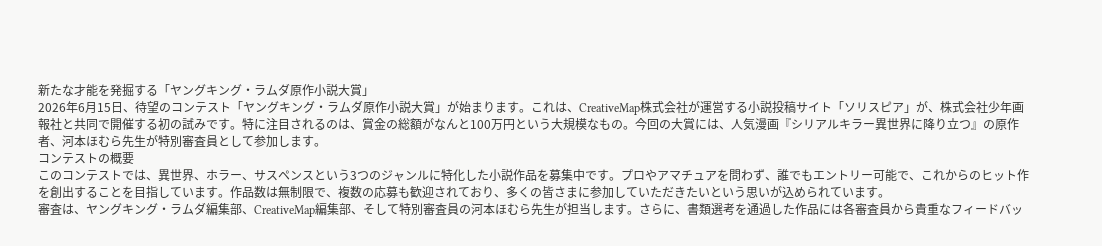新たな才能を発掘する「ヤングキング・ラムダ原作小説大賞」
2026年6月15日、待望のコンテスト「ヤングキング・ラムダ原作小説大賞」が始まります。これは、CreativeMap株式会社が運営する小説投稿サイト「ソリスピア」が、株式会社少年画報社と共同で開催する初の試みです。特に注目されるのは、賞金の総額がなんと100万円という大規模なもの。今回の大賞には、人気漫画『シリアルキラー異世界に降り立つ』の原作者、河本ほむら先生が特別審査員として参加します。
コンテストの概要
このコンテストでは、異世界、ホラー、サスペンスという3つのジャンルに特化した小説作品を募集中です。プロやアマチュアを問わず、誰でもエントリー可能で、これからのヒット作を創出することを目指しています。作品数は無制限で、複数の応募も歓迎されており、多くの皆さまに参加していただきたいという思いが込められています。
審査は、ヤングキング・ラムダ編集部、CreativeMap編集部、そして特別審査員の河本ほむら先生が担当します。さらに、書類選考を通過した作品には各審査員から貴重なフィードバッ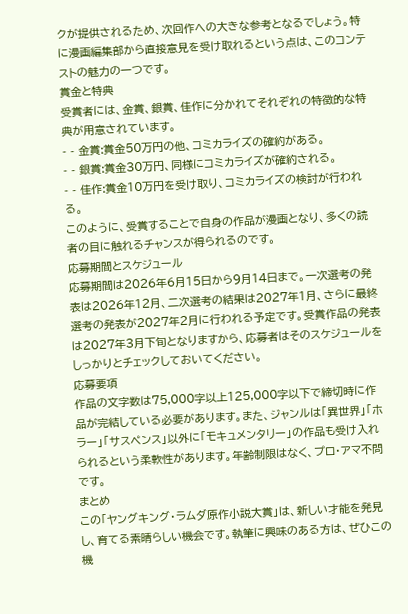クが提供されるため、次回作への大きな参考となるでしょう。特に漫画編集部から直接意見を受け取れるという点は、このコンテストの魅力の一つです。
賞金と特典
受賞者には、金賞、銀賞、佳作に分かれてそれぞれの特徴的な特典が用意されています。
- - 金賞:賞金50万円の他、コミカライズの確約がある。
- - 銀賞:賞金30万円、同様にコミカライズが確約される。
- - 佳作:賞金10万円を受け取り、コミカライズの検討が行われる。
このように、受賞することで自身の作品が漫画となり、多くの読者の目に触れるチャンスが得られるのです。
応募期間とスケジュール
応募期間は2026年6月15日から9月14日まで。一次選考の発表は2026年12月、二次選考の結果は2027年1月、さらに最終選考の発表が2027年2月に行われる予定です。受賞作品の発表は2027年3月下旬となりますから、応募者はそのスケジュールをしっかりとチェックしておいてください。
応募要項
作品の文字数は75,000字以上125,000字以下で締切時に作品が完結している必要があります。また、ジャンルは「異世界」「ホラー」「サスペンス」以外に「モキュメンタリー」の作品も受け入れられるという柔軟性があります。年齢制限はなく、プロ・アマ不問です。
まとめ
この「ヤングキング・ラムダ原作小説大賞」は、新しい才能を発見し、育てる素晴らしい機会です。執筆に興味のある方は、ぜひこの機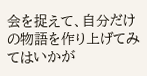会を捉えて、自分だけの物語を作り上げてみてはいかが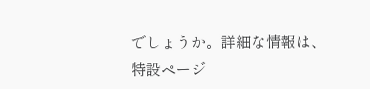でしょうか。詳細な情報は、
特設ページ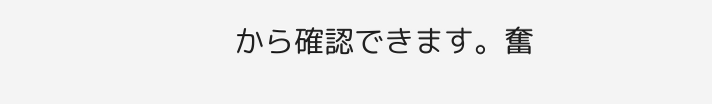から確認できます。奮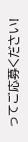ってご応募ください!